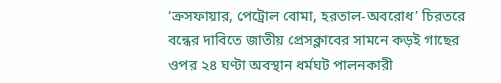‘ক্রসফায়ার, পেট্রোল বোমা, হরতাল-অবরোধ’ চিরতরে বন্ধের দাবিতে জাতীয় প্রেসক্লাবের সামনে কড়ই গাছের ওপর ২৪ ঘণ্টা অবস্থান ধর্মঘট পালনকারী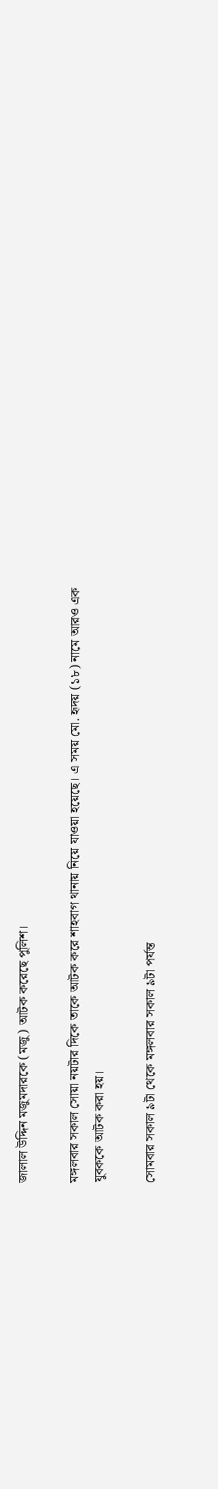জালাল উদ্দিন মজুমদারকে (মজু) আটক করেছে পুলিশ।

মঙ্গলবার সকাল সোয়া নয়টার দিকে তাকে আটক করে শাহবাগ থানায় নিয়ে যাওয়া হয়েছে। এ সময় মো. হৃদয় (১৮) নামে আরও এক যুবককে আটক করা হয়।

সোমবার সকাল ৯টা থেকে মঙ্গলবার সকাল ৯টা পর্যন্ত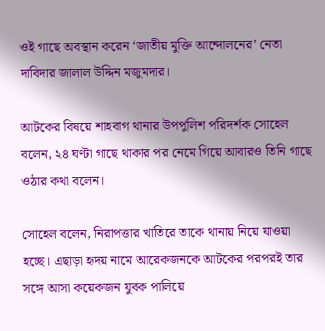ওই গাছে অবস্থান করেন ‘জাতীয় মুক্তি আন্দোলনের’ নেতা দাবিদার জালাল উদ্দিন মজুমদার।

আটকের বিষয়ে শাহবাগ থানার উপপুলিশ পরিদর্শক সোহেল বলেন, ২৪ ঘণ্টা গাছে থাকার পর নেমে গিয়ে আবারও তিনি গাছে ওঠার কথা বলেন।

সোহেল বলেন, নিরাপত্তার খাতিরে তাকে থানায় নিয়ে যাওয়া হচ্ছে। এছাড়া হৃদয় নামে আরেকজনকে আটকের পরপরই তার সঙ্গে আসা কয়েকজন যুবক পালিয়ে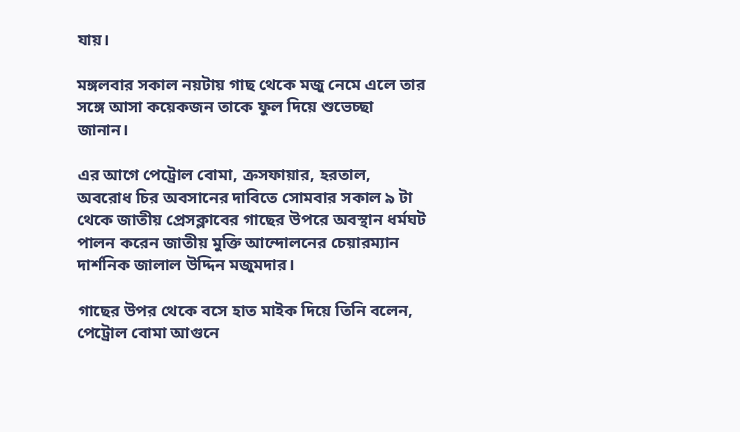যায়।

মঙ্গলবার সকাল নয়টায় গাছ থেকে মজু নেমে এলে তার সঙ্গে আসা কয়েকজন তাকে ফুল দিয়ে শুভেচ্ছা জানান।

এর আগে পেট্রোল বোমা, ক্রসফায়ার, হরতাল, অবরোধ চির অবসানের দাবিতে সোমবার সকাল ৯ টা থেকে জাতীয় প্রেসক্লাবের গাছের উপরে অবস্থান ধর্মঘট পালন করেন জাতীয় মুক্তি আন্দোলনের চেয়ারম্যান দার্শনিক জালাল উদ্দিন মজুমদার।

গাছের উপর থেকে বসে হাত মাইক দিয়ে তিনি বলেন, পেট্রোল বোমা আগুনে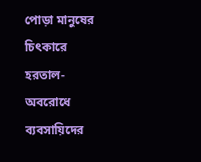পোড়া মানুষের চিৎকারে হরতাল-অবরোধে ব্যবসায়িদের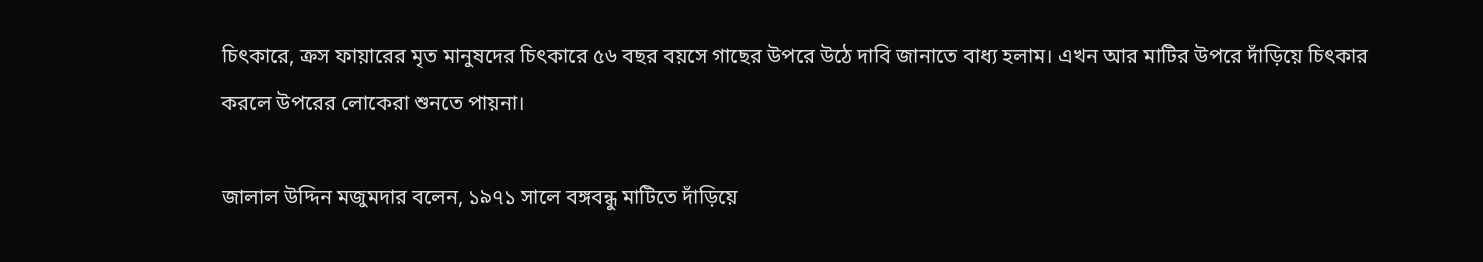চিৎকারে, ক্রস ফায়ারের মৃত মানুষদের চিৎকারে ৫৬ বছর বয়সে গাছের উপরে উঠে দাবি জানাতে বাধ্য হলাম। এখন আর মাটির উপরে দাঁড়িয়ে চিৎকার করলে উপরের লোকেরা শুনতে পায়না।

জালাল উদ্দিন মজুমদার বলেন, ১৯৭১ সালে বঙ্গবন্ধু মাটিতে দাঁড়িয়ে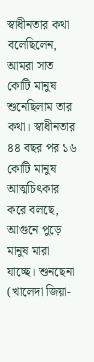স্বাধীনতার কথা বলেছিলেন, আমরা সাত কোটি মানুষ শুনেছিলাম তার কথা। স্বাধীনতার ৪৪ বছর পর ১৬ কোটি মানুষ আত্মচিৎকার করে বলছে, আগুনে পুড়ে মানুষ মারা যাচ্ছে। শুনছেনা (খালেদা জিয়া-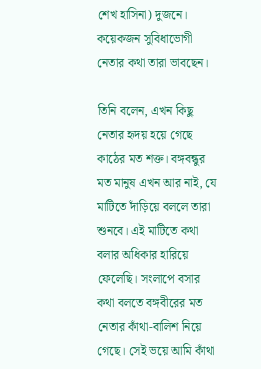শেখ হাসিনা) দুজনে। কয়েকজন সুবিধাভোগী নেতার কথা তারা ভাবছেন।

তিনি বলেন, এখন কিছু নেতার হৃদয় হয়ে গেছে কাঠের মত শক্ত। বঙ্গবন্ধুর মত মানুষ এখন আর নাই, যে মাটিতে দাঁড়িয়ে বললে তারা শুনবে। এই মাটিতে কথা বলার অধিকার হারিয়ে ফেলেছি। সংলাপে বসার কথা বলতে বঙ্গবীরের মত নেতার কাঁথা-বালিশ নিয়ে গেছে। সেই ভয়ে আমি কাঁথা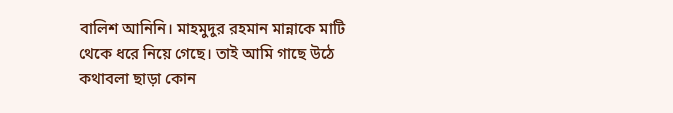বালিশ আনিনি। মাহমুদুর রহমান মান্নাকে মাটি থেকে ধরে নিয়ে গেছে। তাই আমি গাছে উঠে কথাবলা ছাড়া কোন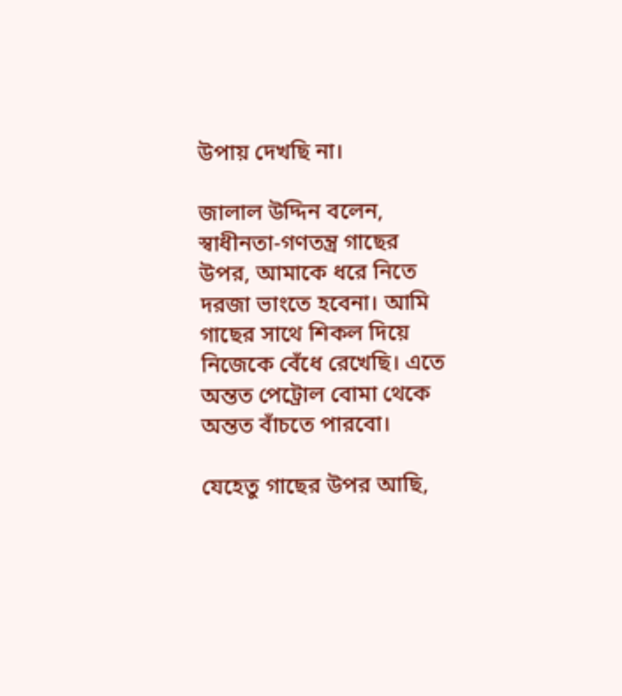উপায় দেখছি না।

জালাল উদ্দিন বলেন, স্বাধীনতা-গণতন্ত্র গাছের উপর, আমাকে ধরে নিতে দরজা ভাংতে হবেনা। আমি গাছের সাথে শিকল দিয়ে নিজেকে বেঁধে রেখেছি। এতে অন্তত পেট্রোল বোমা থেকে অন্তত বাঁচতে পারবো।

যেহেতু গাছের উপর আছি,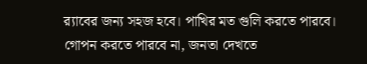র‍্যাবের জন্য সহজ হবে। পাখির মত গুলি করতে পারবে। গোপন করতে পারবে না, জনতা দেখতে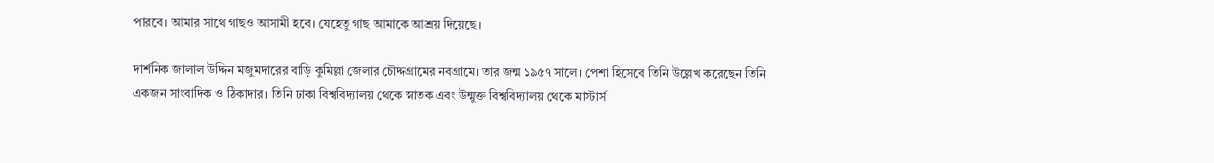পারবে। আমার সাথে গাছও আসামী হবে। যেহেতু গাছ আমাকে আশ্রয় দিয়েছে।

দার্শনিক জালাল উদ্দিন মজুমদারের বাড়ি কুমিল্লা জেলার চৌদ্দগ্রামের নবগ্রামে। তার জন্ম ১৯৫৭ সালে। পেশা হিসেবে তিনি উল্লেখ করেছেন তিনি একজন সাংবাদিক ও ঠিকাদার। তিনি ঢাকা বিশ্ববিদ্যালয় থেকে স্নাতক এবং উন্মুক্ত বিশ্ববিদ্যালয় থেকে মাস্টার্স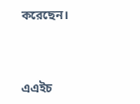করেছেন।



এএইচ